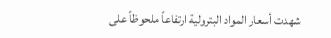شهدت أسعار المواد البترولية ارتفاعاً ملحوظاً على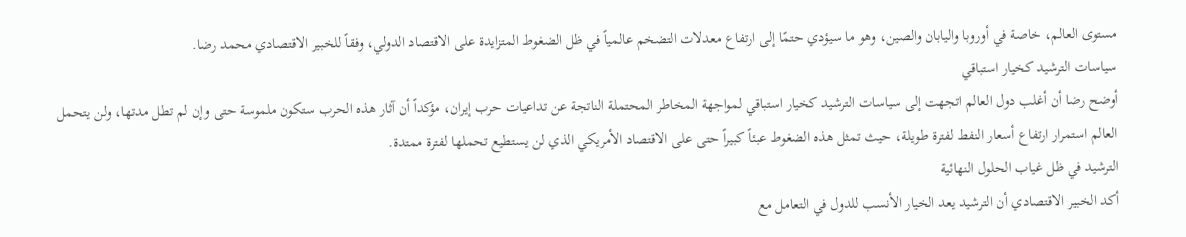مستوى العالم، خاصة في أوروبا واليابان والصين، وهو ما سيؤدي حتمًا إلى ارتفاع معدلات التضخم عالمياً في ظل الضغوط المتزايدة على الاقتصاد الدولي، وفقاً للخبير الاقتصادي محمد رضا.
سياسات الترشيد كخيار استباقي
أوضح رضا أن أغلب دول العالم اتجهت إلى سياسات الترشيد كخيار استباقي لمواجهة المخاطر المحتملة الناتجة عن تداعيات حرب إيران، مؤكداً أن آثار هذه الحرب ستكون ملموسة حتى وإن لم تطل مدتها، ولن يتحمل العالم استمرار ارتفاع أسعار النفط لفترة طويلة، حيث تمثل هذه الضغوط عبئاً كبيراً حتى على الاقتصاد الأمريكي الذي لن يستطيع تحملها لفترة ممتدة.
الترشيد في ظل غياب الحلول النهائية
أكد الخبير الاقتصادي أن الترشيد يعد الخيار الأنسب للدول في التعامل مع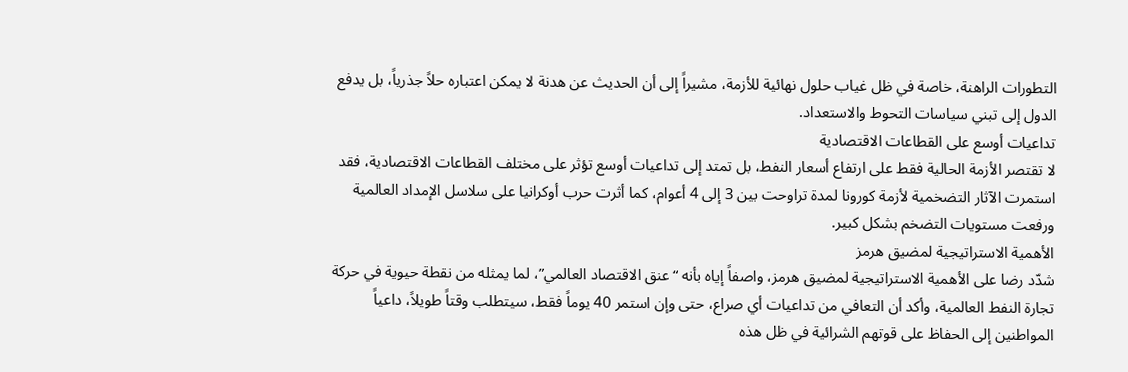التطورات الراهنة، خاصة في ظل غياب حلول نهائية للأزمة، مشيراً إلى أن الحديث عن هدنة لا يمكن اعتباره حلاً جذرياً، بل يدفع الدول إلى تبني سياسات التحوط والاستعداد.
تداعيات أوسع على القطاعات الاقتصادية
لا تقتصر الأزمة الحالية فقط على ارتفاع أسعار النفط، بل تمتد إلى تداعيات أوسع تؤثر على مختلف القطاعات الاقتصادية، فقد استمرت الآثار التضخمية لأزمة كورونا لمدة تراوحت بين 3 إلى 4 أعوام، كما أثرت حرب أوكرانيا على سلاسل الإمداد العالمية ورفعت مستويات التضخم بشكل كبير.
الأهمية الاستراتيجية لمضيق هرمز
شدّد رضا على الأهمية الاستراتيجية لمضيق هرمز، واصفاً إياه بأنه “عنق الاقتصاد العالمي”، لما يمثله من نقطة حيوية في حركة تجارة النفط العالمية، وأكد أن التعافي من تداعيات أي صراع، حتى وإن استمر 40 يوماً فقط، سيتطلب وقتاً طويلاً، داعياً المواطنين إلى الحفاظ على قوتهم الشرائية في ظل هذه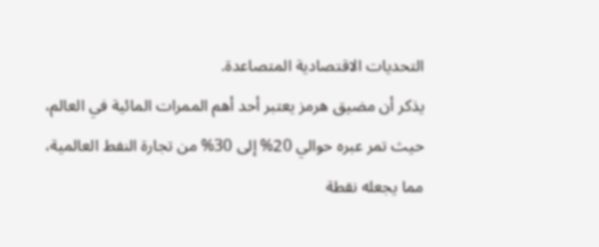التحديات الاقتصادية المتصاعدة.
يذكر أن مضيق هرمز يعتبر أحد أهم الممرات المائية في العالم، حيث تمر عبره حوالي 20% إلى 30% من تجارة النفط العالمية، مما يجعله نقطة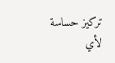تركيز حساسة لأي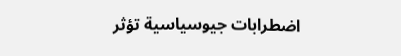اضطرابات جيوسياسية تؤثر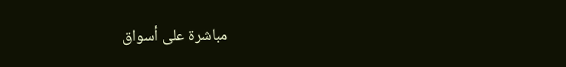مباشرة على أسواق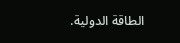الطاقة الدولية.